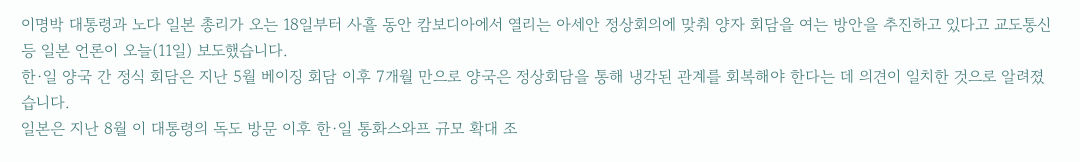이명박 대통령과 노다 일본 총리가 오는 18일부터 사흘 동안 캄보디아에서 열리는 아세안 정상회의에 맞춰 양자 회담을 여는 방안을 추진하고 있다고 교도통신 등 일본 언론이 오늘(11일) 보도했습니다.
한·일 양국 간 정식 회담은 지난 5월 베이징 회담 이후 7개월 만으로 양국은 정상회담을 통해 냉각된 관계를 회복해야 한다는 데 의견이 일치한 것으로 알려졌습니다.
일본은 지난 8월 이 대통령의 독도 방문 이후 한·일 통화스와프 규모 확대 조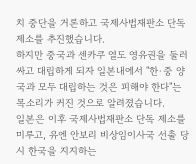치 중단을 거론하고 국제사법재판소 단독 제소를 추진했습니다.
하지만 중국과 센카쿠 열도 영유권을 둘러싸고 대립하게 되자 일본내에서 "한·중 양국과 모두 대립하는 것은 피해야 한다"는 목소리가 커진 것으로 알려졌습니다.
일본은 이후 국제사법재판소 단독 제소를 미루고, 유엔 안보리 비상임이사국 선출 당시 한국을 지지하는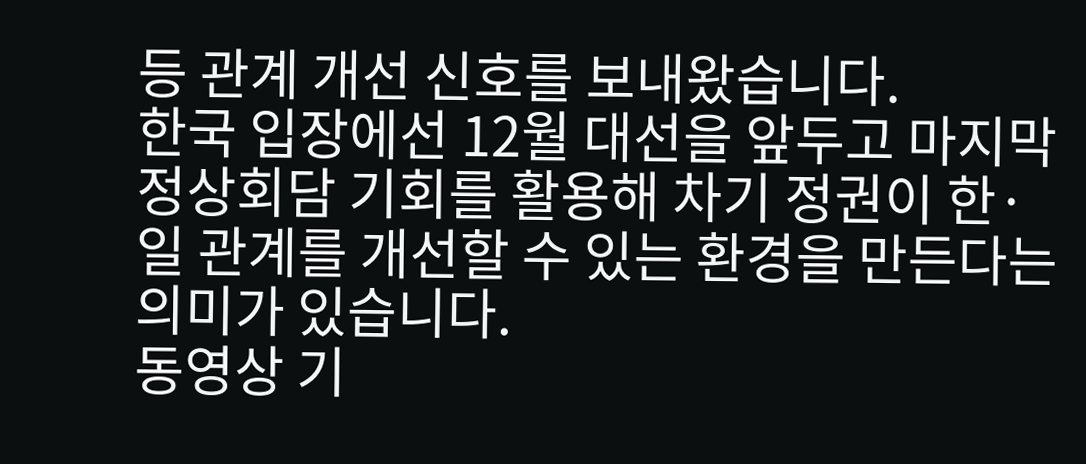등 관계 개선 신호를 보내왔습니다.
한국 입장에선 12월 대선을 앞두고 마지막 정상회담 기회를 활용해 차기 정권이 한·일 관계를 개선할 수 있는 환경을 만든다는 의미가 있습니다.
동영상 기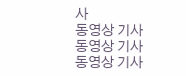사
동영상 기사
동영상 기사
동영상 기사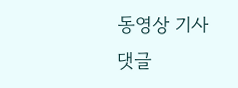동영상 기사
댓글